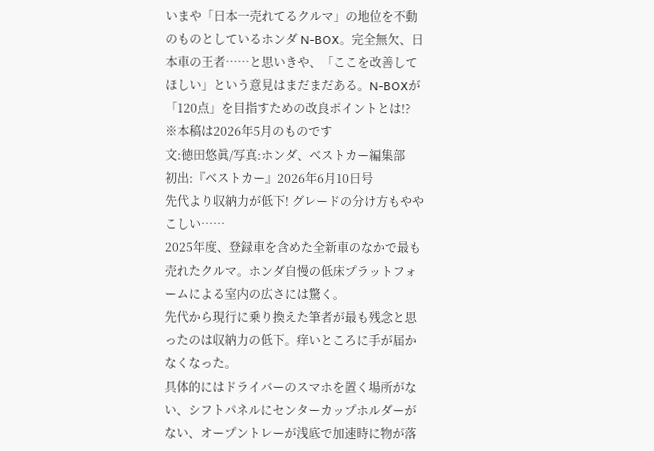いまや「日本一売れてるクルマ」の地位を不動のものとしているホンダ N-BOX。完全無欠、日本車の王者……と思いきや、「ここを改善してほしい」という意見はまだまだある。N-BOXが「120点」を目指すための改良ポイントとは!?
※本稿は2026年5月のものです
文:徳田悠眞/写真:ホンダ、ベストカー編集部
初出:『ベストカー』2026年6月10日号
先代より収納力が低下! グレードの分け方もややこしい……
2025年度、登録車を含めた全新車のなかで最も売れたクルマ。ホンダ自慢の低床プラットフォームによる室内の広さには驚く。
先代から現行に乗り換えた筆者が最も残念と思ったのは収納力の低下。痒いところに手が届かなくなった。
具体的にはドライバーのスマホを置く場所がない、シフトパネルにセンターカップホルダーがない、オープントレーが浅底で加速時に物が落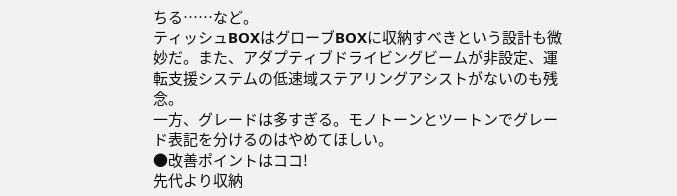ちる……など。
ティッシュBOXはグローブBOXに収納すべきという設計も微妙だ。また、アダプティブドライビングビームが非設定、運転支援システムの低速域ステアリングアシストがないのも残念。
一方、グレードは多すぎる。モノトーンとツートンでグレード表記を分けるのはやめてほしい。
●改善ポイントはココ!
先代より収納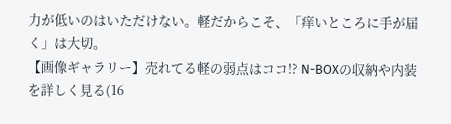力が低いのはいただけない。軽だからこそ、「痒いところに手が届く」は大切。
【画像ギャラリー】売れてる軽の弱点はココ!? N-BOXの収納や内装を詳しく見る(16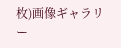枚)画像ギャラリー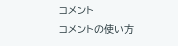コメント
コメントの使い方